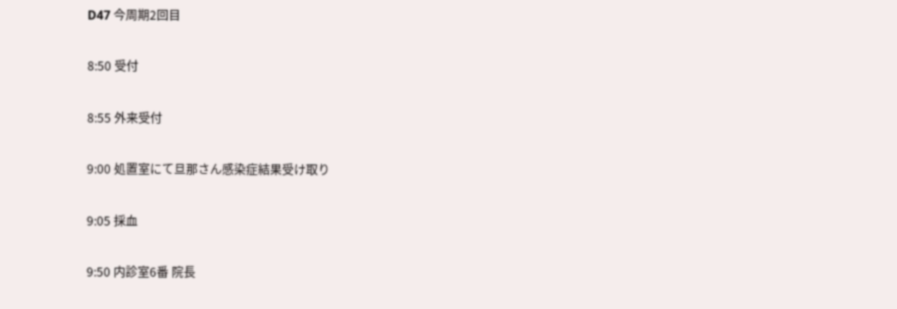D47 今周期2回目


8:50 受付


8:55 外来受付


9:00 処置室にて旦那さん感染症結果受け取り


9:05 採血


9:50 内診室6番 院長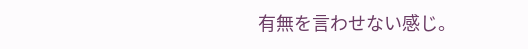有無を言わせない感じ。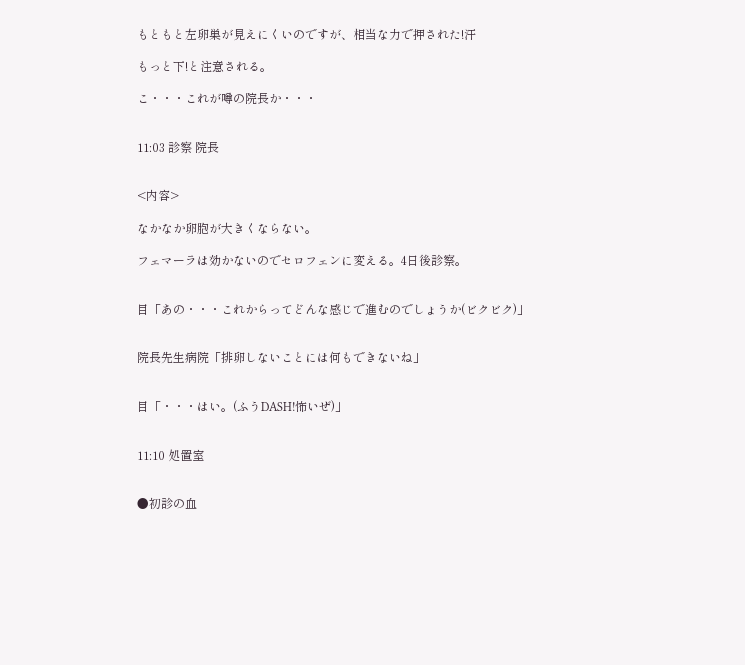もともと左卵巣が見えにくいのですが、相当な力で押された!汗

もっと下!と注意される。

こ・・・これが噂の院長か・・・


11:03 診察 院長


<内容>

なかなか卵胞が大きくならない。

フェマーラは効かないのでセロフェンに変える。4日後診察。


目「あの・・・これからってどんな感じで進むのでしょうか(ビクビク)」


院長先生病院「排卵しないことには何もできないね」


目「・・・はい。(ふうDASH!怖いぜ)」


11:10 処置室


●初診の血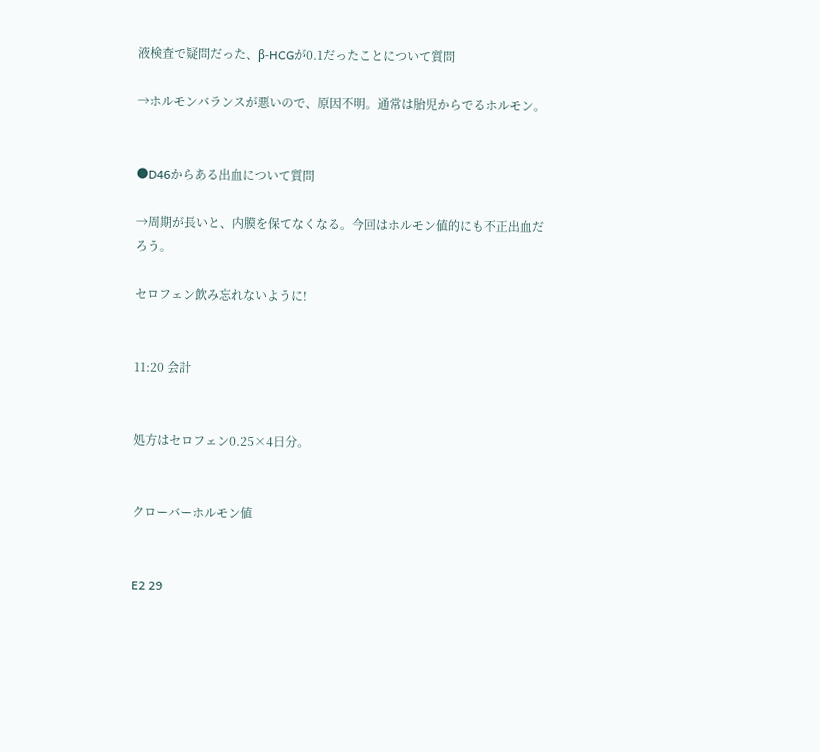液検査で疑問だった、β-HCGが0.1だったことについて質問

→ホルモンバランスが悪いので、原因不明。通常は胎児からでるホルモン。


●D46からある出血について質問

→周期が長いと、内膜を保てなくなる。今回はホルモン値的にも不正出血だろう。

セロフェン飲み忘れないように!


11:20 会計


処方はセロフェン0.25×4日分。


クローバーホルモン値


E2 29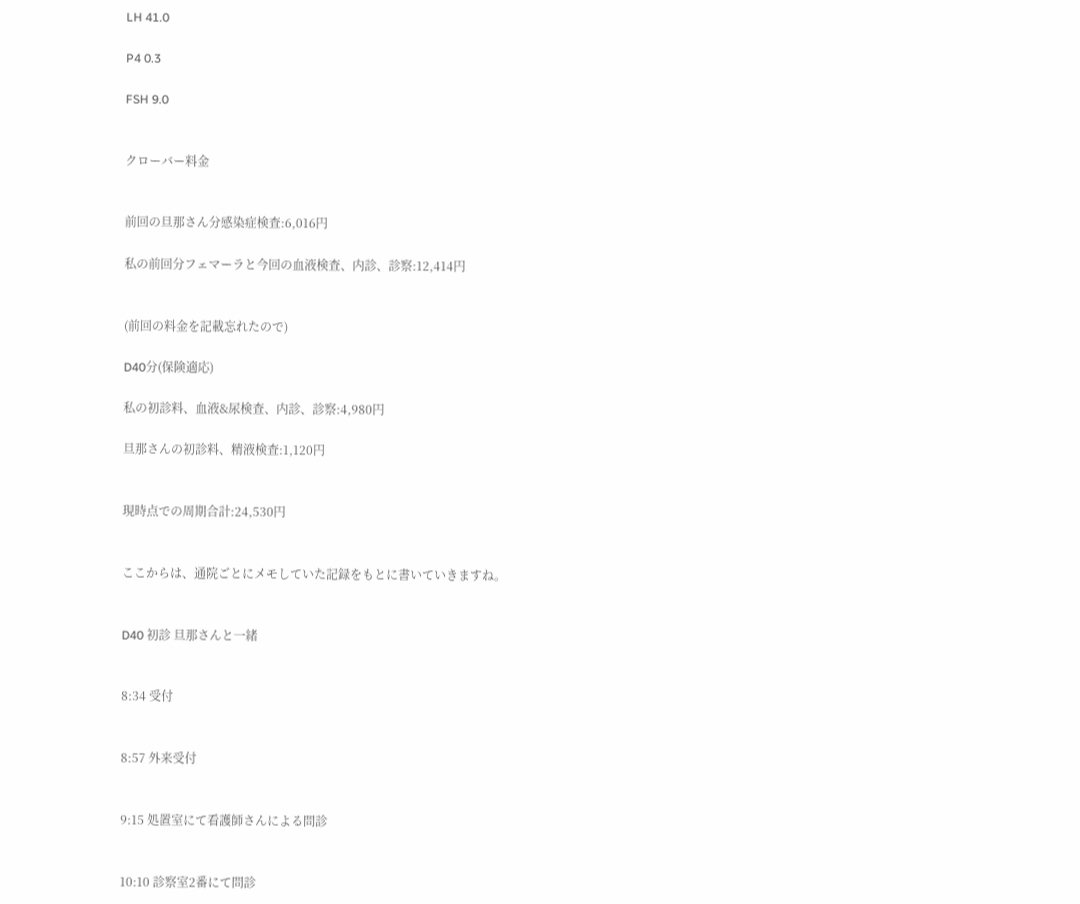LH 41.0

P4 0.3

FSH 9.0


クローバー料金


前回の旦那さん分感染症検査:6,016円

私の前回分フェマーラと今回の血液検査、内診、診察:12,414円


(前回の料金を記載忘れたので)

D40分(保険適応)

私の初診料、血液&尿検査、内診、診察:4,980円

旦那さんの初診料、精液検査:1,120円


現時点での周期合計:24,530円


ここからは、通院ごとにメモしていた記録をもとに書いていきますね。


D40 初診 旦那さんと一緒


8:34 受付


8:57 外来受付


9:15 処置室にて看護師さんによる問診


10:10 診察室2番にて問診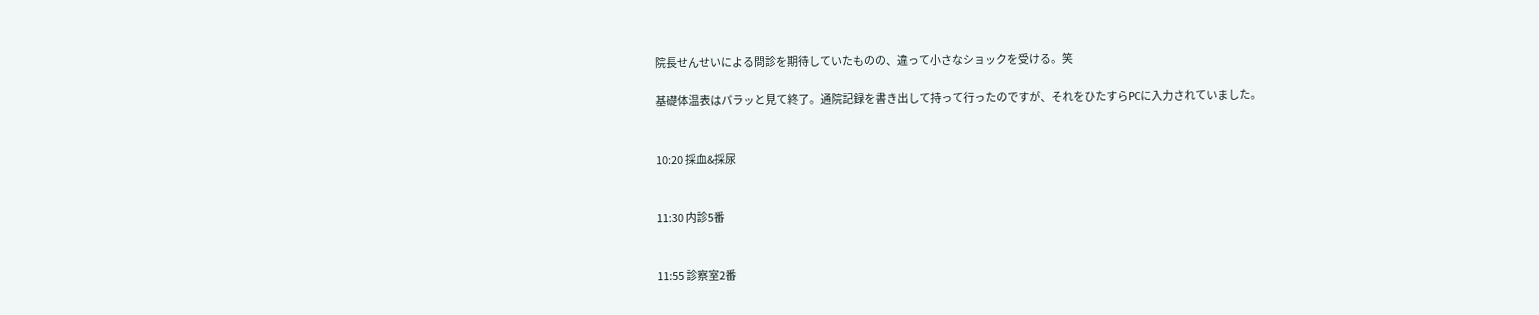院長せんせいによる問診を期待していたものの、違って小さなショックを受ける。笑

基礎体温表はパラッと見て終了。通院記録を書き出して持って行ったのですが、それをひたすらPCに入力されていました。


10:20 採血&採尿


11:30 内診5番


11:55 診察室2番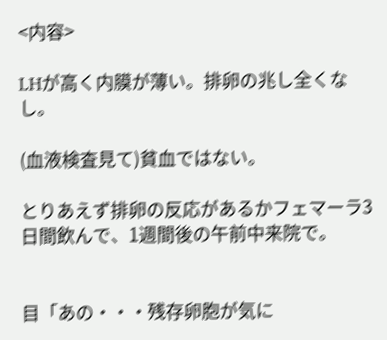<内容>

LHが高く内膜が薄い。排卵の兆し全くなし。

(血液検査見て)貧血ではない。

とりあえず排卵の反応があるかフェマーラ3日間飲んで、1週間後の午前中来院で。


目「あの・・・残存卵胞が気に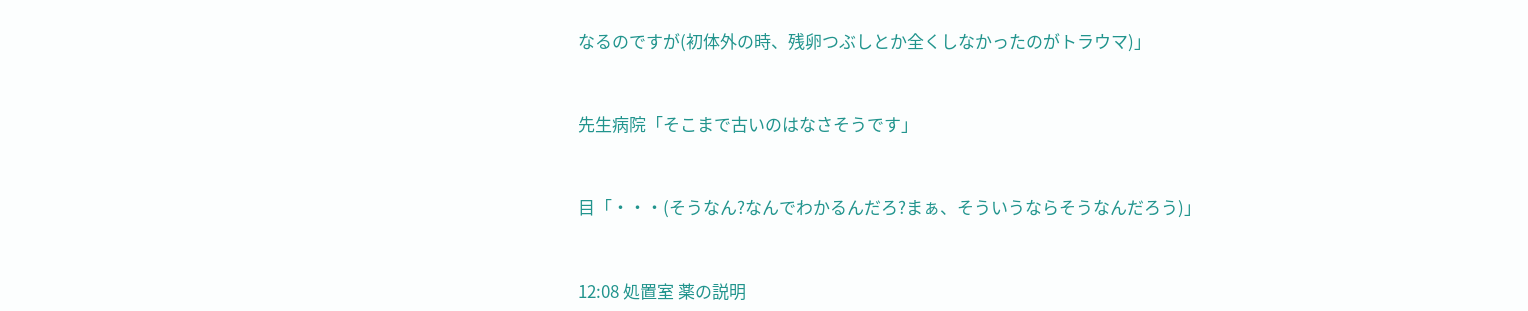なるのですが(初体外の時、残卵つぶしとか全くしなかったのがトラウマ)」


先生病院「そこまで古いのはなさそうです」


目「・・・(そうなん?なんでわかるんだろ?まぁ、そういうならそうなんだろう)」


12:08 処置室 薬の説明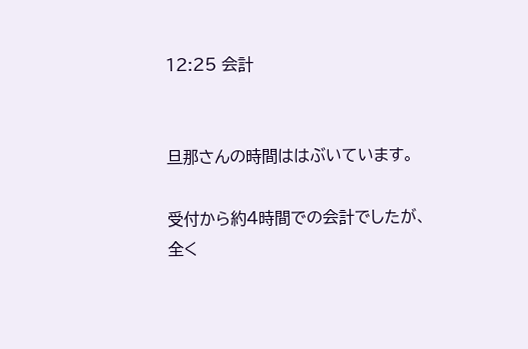12:25 会計


旦那さんの時間ははぶいています。

受付から約4時間での会計でしたが、全く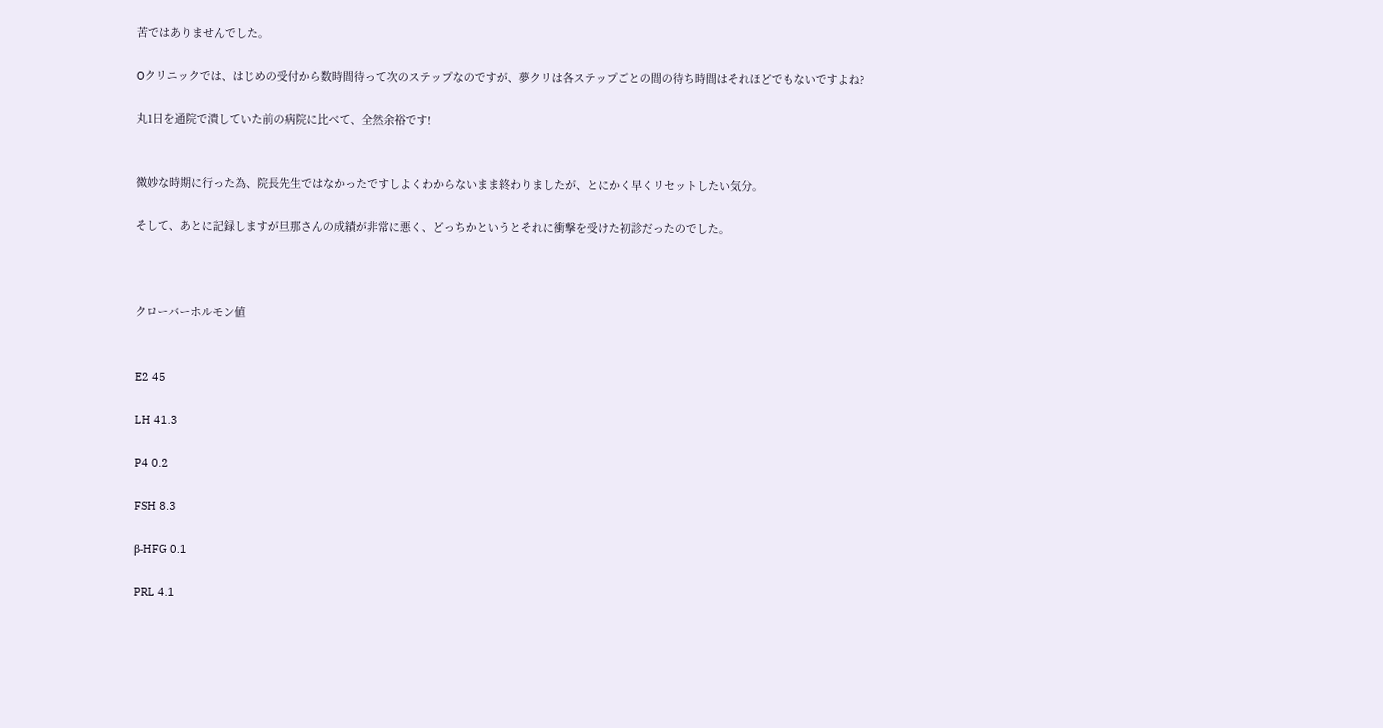苦ではありませんでした。

Oクリニックでは、はじめの受付から数時間待って次のステップなのですが、夢クリは各ステップごとの間の待ち時間はそれほどでもないですよね?

丸1日を通院で潰していた前の病院に比べて、全然余裕です!


微妙な時期に行った為、院長先生ではなかったですしよくわからないまま終わりましたが、とにかく早くリセットしたい気分。

そして、あとに記録しますが旦那さんの成績が非常に悪く、どっちかというとそれに衝撃を受けた初診だったのでした。



クローバーホルモン値


E2 45

LH 41.3

P4 0.2

FSH 8.3

β-HFG 0.1

PRL 4.1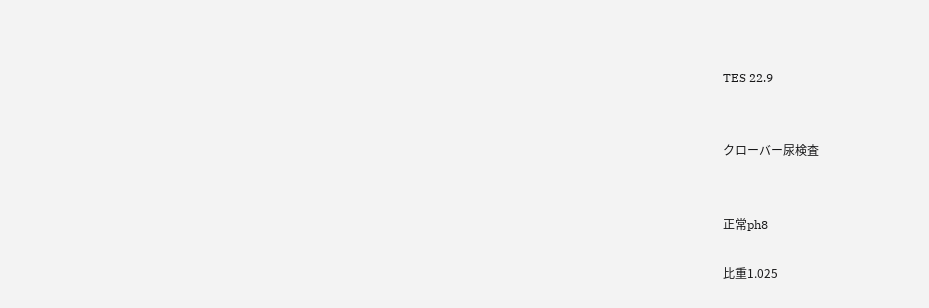TES 22.9


クローバー尿検査


正常ph8

比重1.025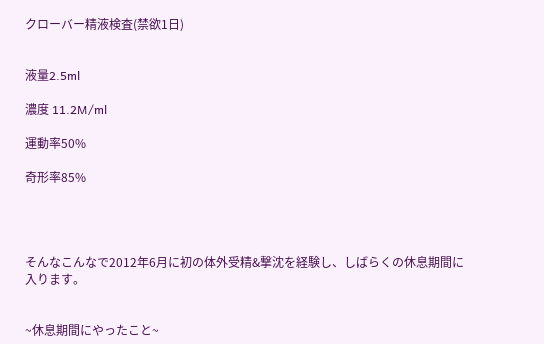クローバー精液検査(禁欲1日)


液量2.5ml

濃度 11.2M/ml

運動率50%

奇形率85%




そんなこんなで2012年6月に初の体外受精&撃沈を経験し、しばらくの休息期間に入ります。


~休息期間にやったこと~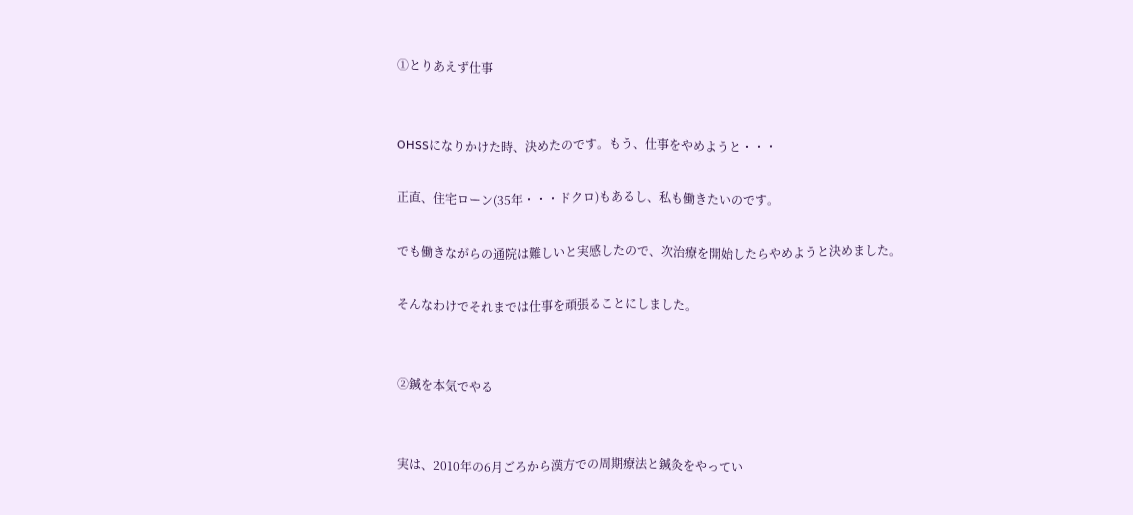①とりあえず仕事


OHSSになりかけた時、決めたのです。もう、仕事をやめようと・・・

正直、住宅ローン(35年・・・ドクロ)もあるし、私も働きたいのです。

でも働きながらの通院は難しいと実感したので、次治療を開始したらやめようと決めました。

そんなわけでそれまでは仕事を頑張ることにしました。


②鍼を本気でやる


実は、2010年の6月ごろから漢方での周期療法と鍼灸をやってい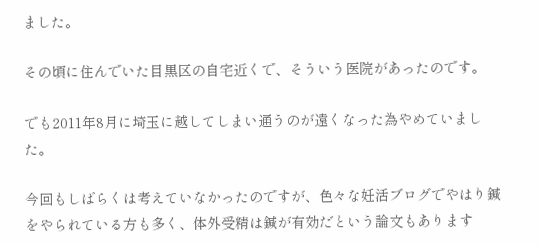ました。

その頃に住んでいた目黒区の自宅近くで、そういう医院があったのです。

でも2011年8月に埼玉に越してしまい通うのが遠くなった為やめていました。

今回もしばらくは考えていなかったのですが、色々な妊活ブログでやはり鍼をやられている方も多く、体外受精は鍼が有効だという論文もあります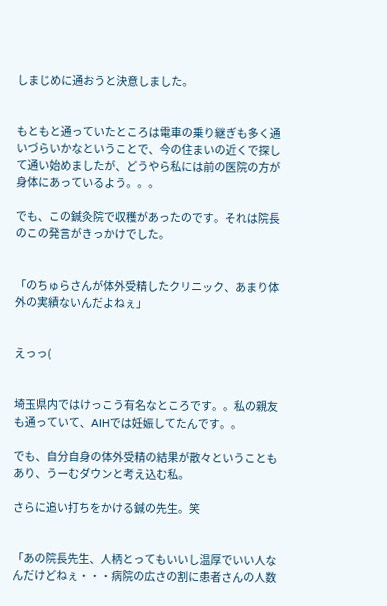しまじめに通おうと決意しました。


もともと通っていたところは電車の乗り継ぎも多く通いづらいかなということで、今の住まいの近くで探して通い始めましたが、どうやら私には前の医院の方が身体にあっているよう。。。

でも、この鍼灸院で収穫があったのです。それは院長のこの発言がきっかけでした。


「のちゅらさんが体外受精したクリニック、あまり体外の実績ないんだよねぇ」


えっっ(


埼玉県内ではけっこう有名なところです。。私の親友も通っていて、AIHでは妊娠してたんです。。

でも、自分自身の体外受精の結果が散々ということもあり、うーむダウンと考え込む私。

さらに追い打ちをかける鍼の先生。笑


「あの院長先生、人柄とってもいいし温厚でいい人なんだけどねぇ・・・病院の広さの割に患者さんの人数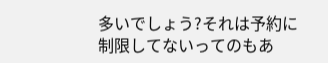多いでしょう?それは予約に制限してないってのもあ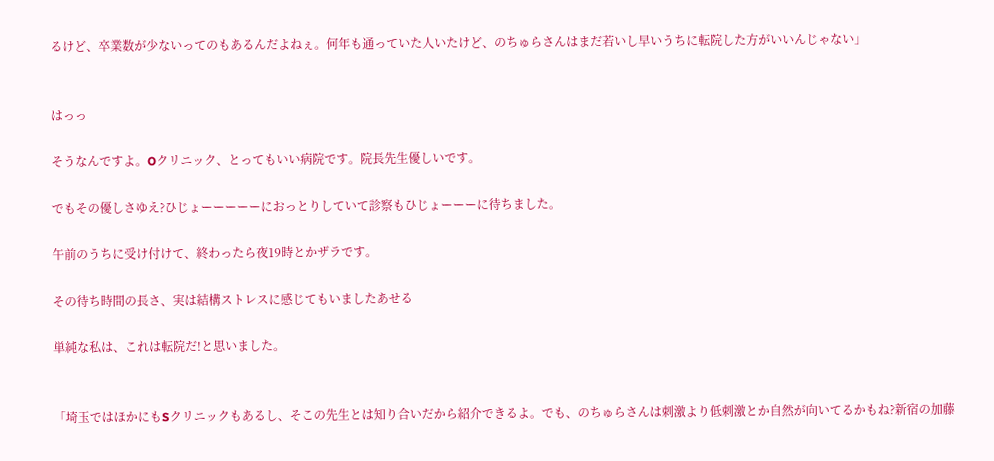るけど、卒業数が少ないってのもあるんだよねぇ。何年も通っていた人いたけど、のちゅらさんはまだ若いし早いうちに転院した方がいいんじゃない」


はっっ

そうなんですよ。Oクリニック、とってもいい病院です。院長先生優しいです。

でもその優しさゆえ?ひじょーーーーーにおっとりしていて診察もひじょーーーに待ちました。

午前のうちに受け付けて、終わったら夜19時とかザラです。

その待ち時間の長さ、実は結構ストレスに感じてもいましたあせる

単純な私は、これは転院だ!と思いました。


「埼玉ではほかにもSクリニックもあるし、そこの先生とは知り合いだから紹介できるよ。でも、のちゅらさんは刺激より低刺激とか自然が向いてるかもね?新宿の加藤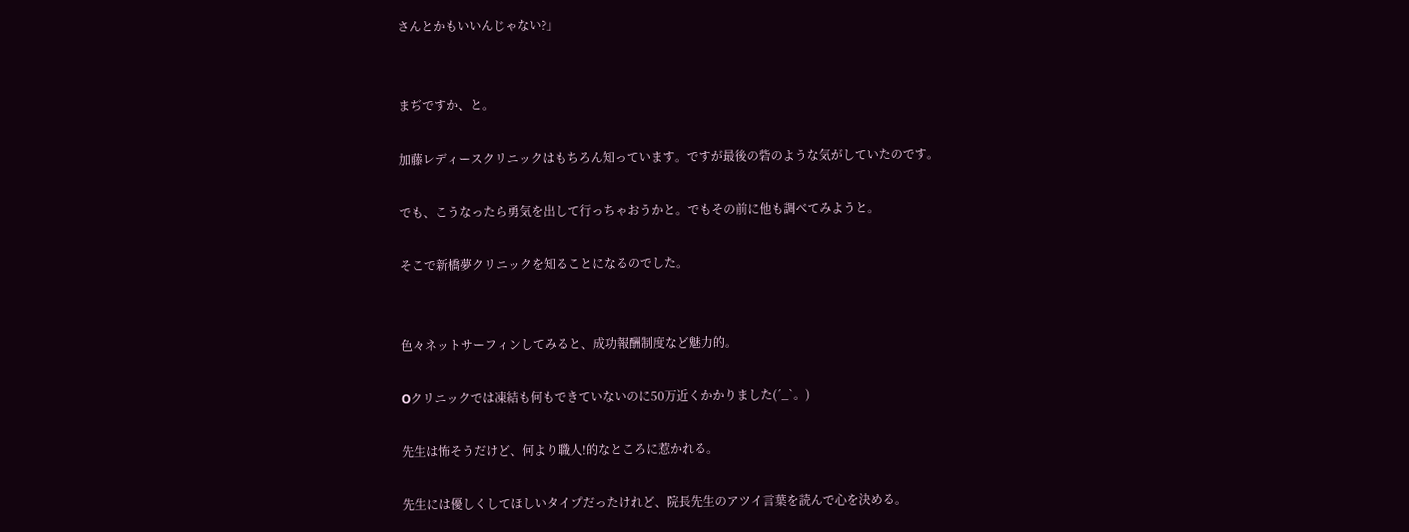さんとかもいいんじゃない?」


まぢですか、と。

加藤レディースクリニックはもちろん知っています。ですが最後の砦のような気がしていたのです。

でも、こうなったら勇気を出して行っちゃおうかと。でもその前に他も調べてみようと。

そこで新橋夢クリニックを知ることになるのでした。


色々ネットサーフィンしてみると、成功報酬制度など魅力的。

Oクリニックでは凍結も何もできていないのに50万近くかかりました(´_`。)

先生は怖そうだけど、何より職人!的なところに惹かれる。

先生には優しくしてほしいタイプだったけれど、院長先生のアツイ言葉を読んで心を決める。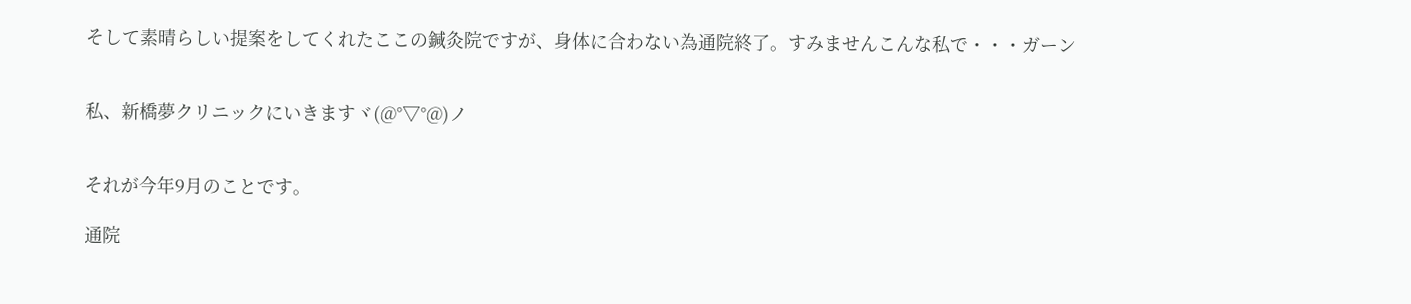そして素晴らしい提案をしてくれたここの鍼灸院ですが、身体に合わない為通院終了。すみませんこんな私で・・・ガーン


私、新橋夢クリニックにいきますヾ(@°▽°@)ノ


それが今年9月のことです。

通院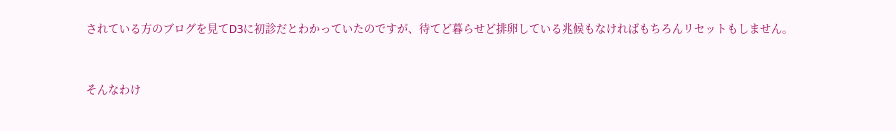されている方のブログを見てD3に初診だとわかっていたのですが、待てど暮らせど排卵している兆候もなければもちろんリセットもしません。


そんなわけ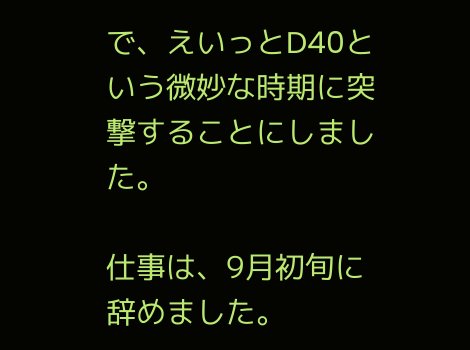で、えいっとD40という微妙な時期に突撃することにしました。

仕事は、9月初旬に辞めました。